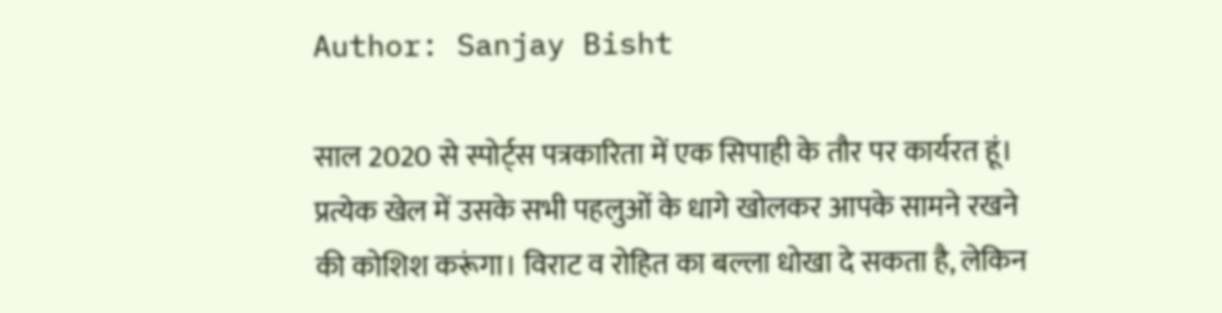Author: Sanjay Bisht

साल 2020 से स्पोर्ट्स पत्रकारिता में एक सिपाही के तौर पर कार्यरत हूं। प्रत्येक खेल में उसके सभी पहलुओं के धागे खोलकर आपके सामने रखने की कोशिश करूंगा। विराट व रोहित का बल्ला धोखा दे सकता है, लेकिन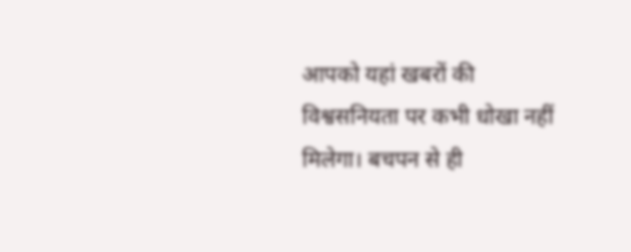आपको यहां खबरों की विश्वसनियता पर कभी धोखा नहीं मिलेगा। बचपन से ही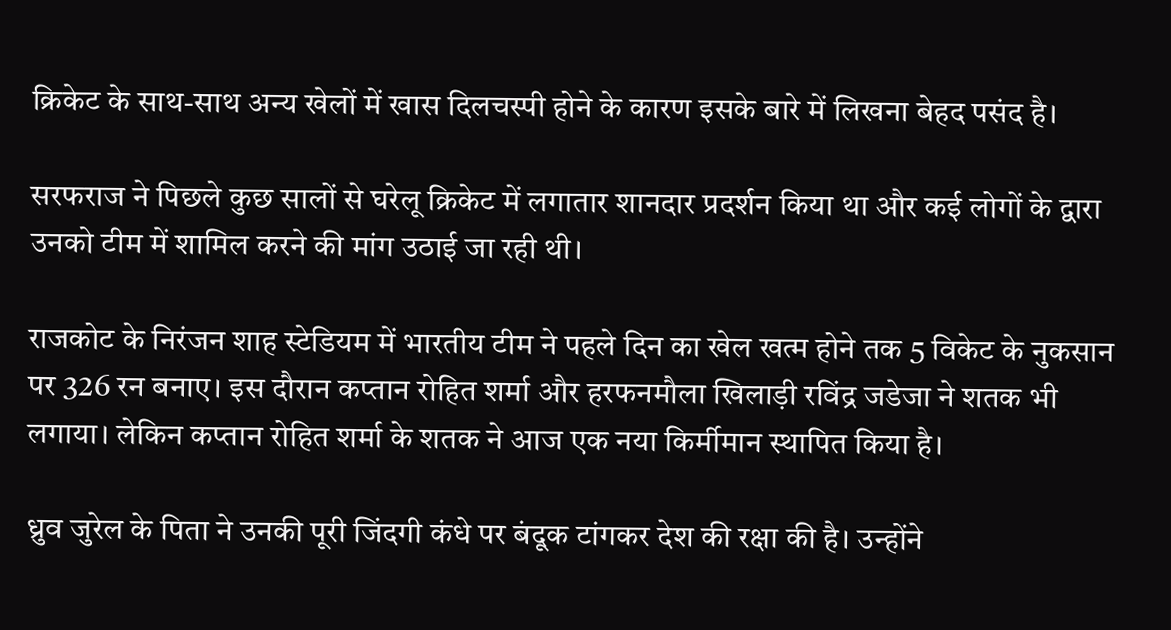क्रिकेट के साथ-साथ अन्य खेलों में खास दिलचस्पी होने के कारण इसके बारे में लिखना बेहद पसंद है।

सरफराज ने पिछले कुछ सालों से घरेलू क्रिकेट में लगातार शानदार प्रदर्शन किया था और कई लोगों के द्वारा उनको टीम में शामिल करने की मांग उठाई जा रही थी।

राजकोट के निरंजन शाह स्टेडियम में भारतीय टीम ने पहले दिन का खेल खत्म होने तक 5 विकेट के नुकसान पर 326 रन बनाए। इस दौरान कप्तान रोहित शर्मा और हरफनमौला खिलाड़ी रविंद्र जडेजा ने शतक भी लगाया। लेकिन कप्तान रोहित शर्मा के शतक ने आज एक नया किर्मीमान स्थापित किया है।

ध्रुव जुरेल के पिता ने उनकी पूरी जिंदगी कंधे पर बंदूक टांगकर देश की रक्षा की है। उन्होंने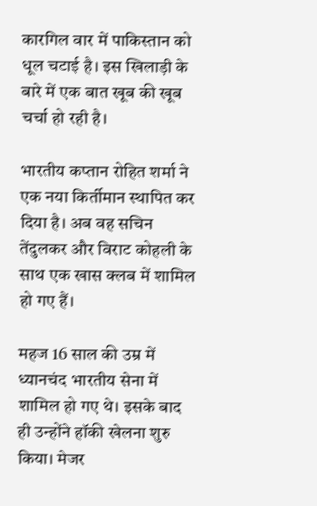कारगिल वार में पाकिस्तान को धूल चटाई है। इस खिलाड़ी के बारे में एक बात खूब की खूब चर्चा हो रही है।

भारतीय कप्तान रोहित शर्मा ने एक नया किर्तीमान स्थापित कर दिया है। अब वह सचिन तेंदुलकर और विराट कोहली के साथ एक खास क्लब में शामिल हो गए हैं।

महज 16 साल की उम्र में ध्यानचंद भारतीय सेना में शामिल हो गए थे। इसके बाद ही उन्होंने हॉकी खेलना शुरु किया। मेजर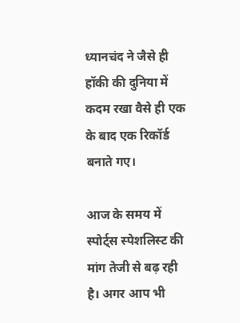ध्यानचंद ने जैसे ही हॉकी की दुनिया में कदम रखा वैसे ही एक के बाद एक रिकॉर्ड बनाते गए।

आज के समय में स्पोर्ट्स स्पेशलिस्ट की मांग तेजी से बढ़ रही है। अगर आप भी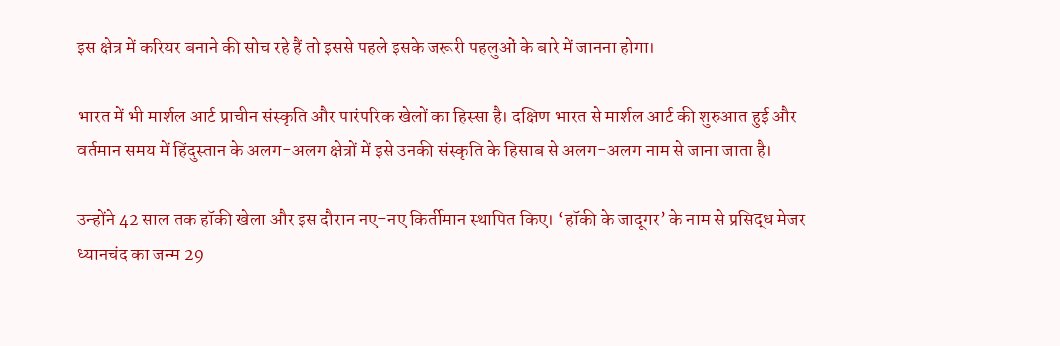इस क्षेत्र में करियर बनाने की सोच रहे हैं तो इससे पहले इसके जरूरी पहलुओं के बारे में जानना होगा।

भारत में भी मार्शल आर्ट प्राचीन संस्कृति और पारंपरिक खेलों का हिस्सा है। दक्षिण भारत से मार्शल आर्ट की शुरुआत हुई और वर्तमान समय में हिंदुस्तान के अलग-अलग क्षेत्रों में इसे उनकी संस्कृति के हिसाब से अलग-अलग नाम से जाना जाता है।

उन्होंने 42 साल तक हॉकी खेला और इस दौरान नए-नए किर्तीमान स्थापित किए। ‘हॉकी के जादूगर’ के नाम से प्रसिद्ध मेजर ध्यानचंद का जन्म 29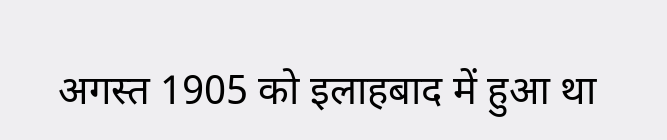अगस्त 1905 को इलाहबाद में हुआ था